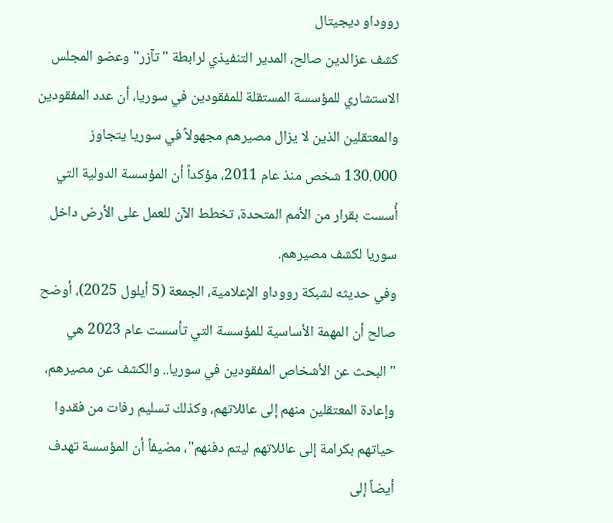رووداو ديجيتال
كشف عزالدين صالح، المدير التنفيذي لرابطة "تآزر" وعضو المجلس الاستشاري للمؤسسة المستقلة للمفقودين في سوريا، أن عدد المفقودين والمعتقلين الذين لا يزال مصيرهم مجهولاً في سوريا يتجاوز 130.000 شخص منذ عام 2011، مؤكداً أن المؤسسة الدولية التي أُسست بقرار من الأمم المتحدة، تخطط الآن للعمل على الأرض داخل سوريا لكشف مصيرهم.
وفي حديثه لشبكة رووداو الإعلامية، الجمعة (5 أيلول 2025)، أوضح صالح أن المهمة الأساسية للمؤسسة التي تأسست عام 2023 هي "البحث عن الأشخاص المفقودين في سوريا.. والكشف عن مصيرهم، وإعادة المعتقلين منهم إلى عائلاتهم، وكذلك تسليم رفات من فقدوا حياتهم بكرامة إلى عائلاتهم ليتم دفنهم"، مضيفاً أن المؤسسة تهدف أيضاً إلى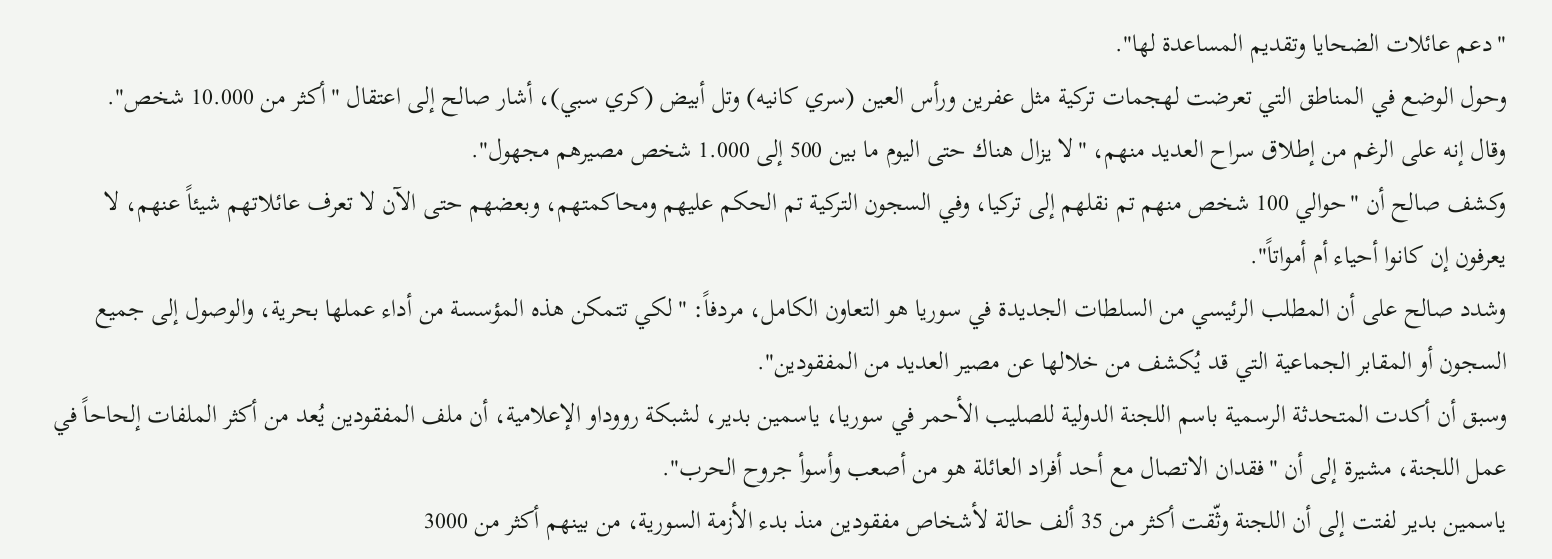"دعم عائلات الضحايا وتقديم المساعدة لها".
وحول الوضع في المناطق التي تعرضت لهجمات تركية مثل عفرين ورأس العين (سري كانيه) وتل أبيض (كري سبي)، أشار صالح إلى اعتقال "أكثر من 10.000 شخص".
وقال إنه على الرغم من إطلاق سراح العديد منهم، "لا يزال هناك حتى اليوم ما بين 500 إلى 1.000 شخص مصيرهم مجهول".
وكشف صالح أن "حوالي 100 شخص منهم تم نقلهم إلى تركيا، وفي السجون التركية تم الحكم عليهم ومحاكمتهم، وبعضهم حتى الآن لا تعرف عائلاتهم شيئاً عنهم، لا يعرفون إن كانوا أحياء أم أمواتاً".
وشدد صالح على أن المطلب الرئيسي من السلطات الجديدة في سوريا هو التعاون الكامل، مردفاً: "لكي تتمكن هذه المؤسسة من أداء عملها بحرية، والوصول إلى جميع السجون أو المقابر الجماعية التي قد يُكشف من خلالها عن مصير العديد من المفقودين".
وسبق أن أكدت المتحدثة الرسمية باسم اللجنة الدولية للصليب الأحمر في سوريا، ياسمين بدير، لشبكة رووداو الإعلامية، أن ملف المفقودين يُعد من أكثر الملفات إلحاحاً في عمل اللجنة، مشيرة إلى أن "فقدان الاتصال مع أحد أفراد العائلة هو من أصعب وأسوأ جروح الحرب".
ياسمين بدير لفتت إلى أن اللجنة وثّقت أكثر من 35 ألف حالة لأشخاص مفقودين منذ بدء الأزمة السورية، من بينهم أكثر من 3000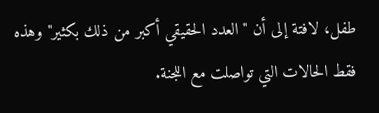طفل، لافتة إلى أن "العدد الحقيقي أكبر من ذلك بكثير" وهذه فقط الحالات التي تواصلت مع اللجنة.